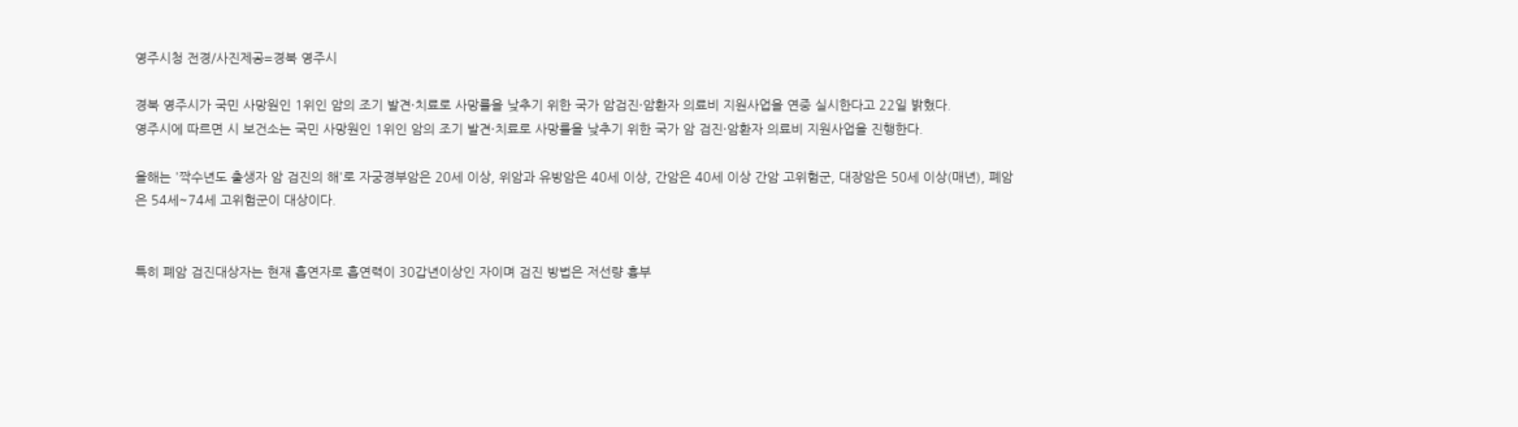영주시청 전경/사진제공=경북 영주시

경북 영주시가 국민 사망원인 1위인 암의 조기 발견·치료로 사망률을 낮추기 위한 국가 암검진·암환자 의료비 지원사업을 연중 실시한다고 22일 밝혔다.
영주시에 따르면 시 보건소는 국민 사망원인 1위인 암의 조기 발견·치료로 사망률을 낮추기 위한 국가 암 검진·암환자 의료비 지원사업을 진행한다.

올해는 '짝수년도 출생자 암 검진의 해'로 자궁경부암은 20세 이상, 위암과 유방암은 40세 이상, 간암은 40세 이상 간암 고위험군, 대장암은 50세 이상(매년), 폐암은 54세~74세 고위험군이 대상이다.


특히 폐암 검진대상자는 현재 흡연자로 흡연력이 30갑년이상인 자이며 검진 방법은 저선량 흉부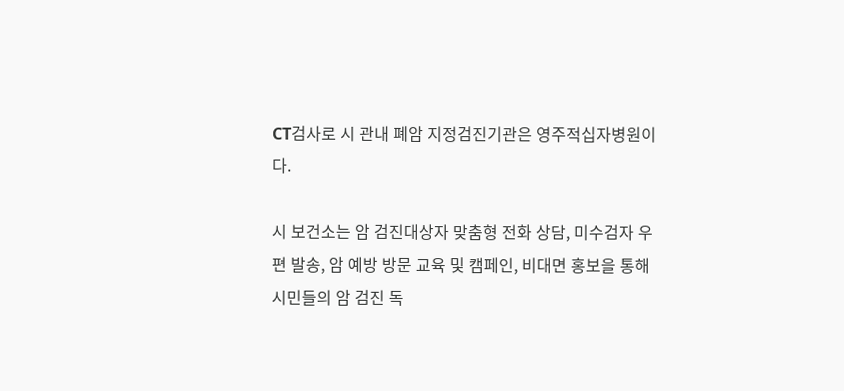CT검사로 시 관내 폐암 지정검진기관은 영주적십자병원이다.

시 보건소는 암 검진대상자 맞춤형 전화 상담, 미수검자 우편 발송, 암 예방 방문 교육 및 캠페인, 비대면 홍보을 통해 시민들의 암 검진 독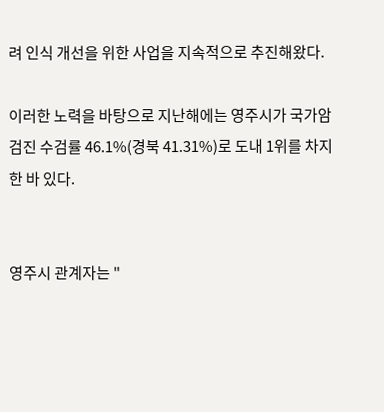려 인식 개선을 위한 사업을 지속적으로 추진해왔다.

이러한 노력을 바탕으로 지난해에는 영주시가 국가암검진 수검률 46.1%(경북 41.31%)로 도내 1위를 차지한 바 있다.


영주시 관계자는 "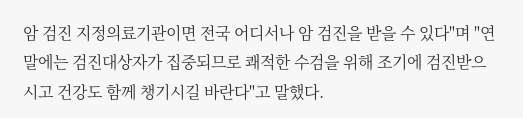암 검진 지정의료기관이면 전국 어디서나 암 검진을 받을 수 있다"며 "연말에는 검진대상자가 집중되므로 쾌적한 수검을 위해 조기에 검진받으시고 건강도 함께 챙기시길 바란다"고 말했다.